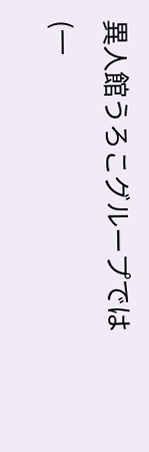異人館うろこグループでは(一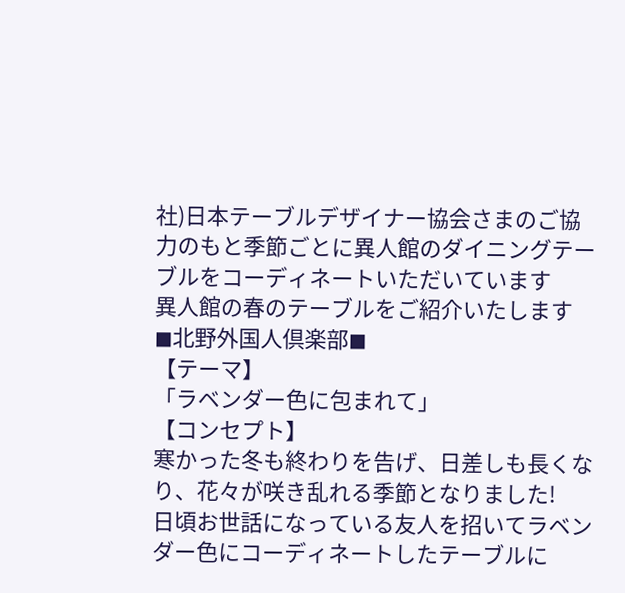社)日本テーブルデザイナー協会さまのご協力のもと季節ごとに異人館のダイニングテーブルをコーディネートいただいています
異人館の春のテーブルをご紹介いたします
◼北野外国人倶楽部◼
【テーマ】
「ラベンダー色に包まれて」
【コンセプト】
寒かった冬も終わりを告げ、日差しも長くなり、花々が咲き乱れる季節となりました!
日頃お世話になっている友人を招いてラベンダー色にコーディネートしたテーブルに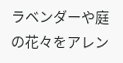ラベンダーや庭の花々をアレン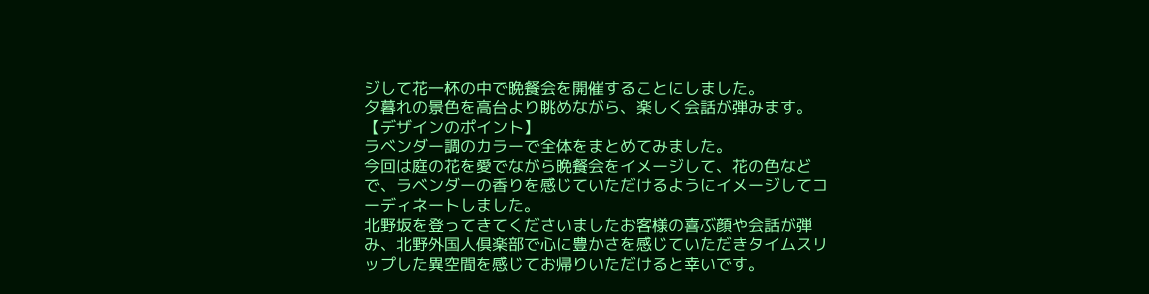ジして花一杯の中で晩餐会を開催することにしました。
夕暮れの景色を高台より眺めながら、楽しく会話が弾みます。
【デザインのポイント】
ラベンダー調のカラーで全体をまとめてみました。
今回は庭の花を愛でながら晩餐会をイメージして、花の色などで、ラベンダーの香りを感じていただけるようにイメージしてコーディネートしました。
北野坂を登ってきてくださいましたお客様の喜ぶ顔や会話が弾み、北野外国人倶楽部で心に豊かさを感じていただきタイムスリップした異空間を感じてお帰りいただけると幸いです。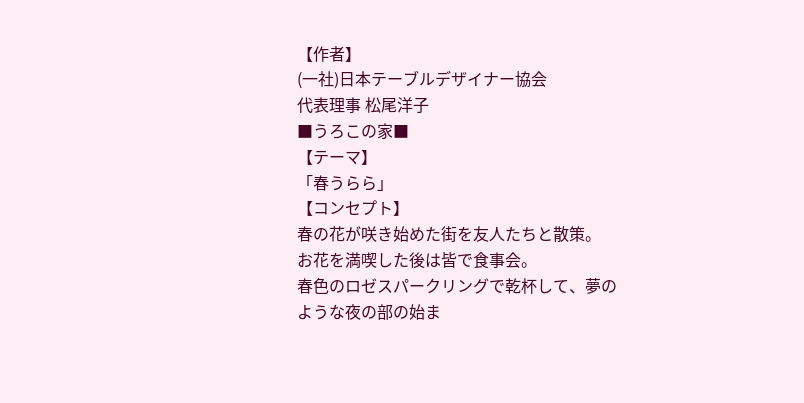【作者】
(一社)日本テーブルデザイナー協会
代表理事 松尾洋子
■うろこの家■
【テーマ】
「春うらら」
【コンセプト】
春の花が咲き始めた街を友人たちと散策。
お花を満喫した後は皆で食事会。
春色のロゼスパークリングで乾杯して、夢のような夜の部の始ま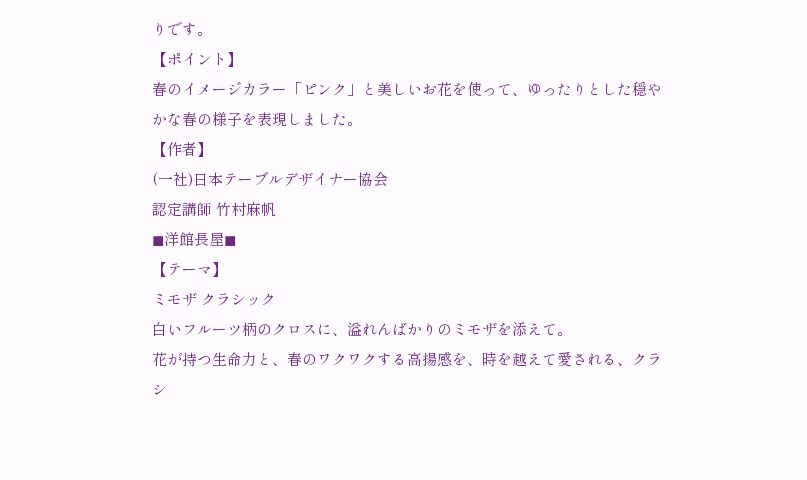りです。
【ポイント】
春のイメージカラー「ピンク」と美しいお花を使って、ゆったりとした穏やかな春の様子を表現しました。
【作者】
(一社)日本テーブルデザイナー協会
認定講師 竹村麻帆
◼洋館長屋◼
【テーマ】
ミモザ クラシック
白いフルーツ柄のクロスに、溢れんばかりのミモザを添えて。
花が持つ生命力と、春のワクワクする高揚感を、時を越えて愛される、クラシ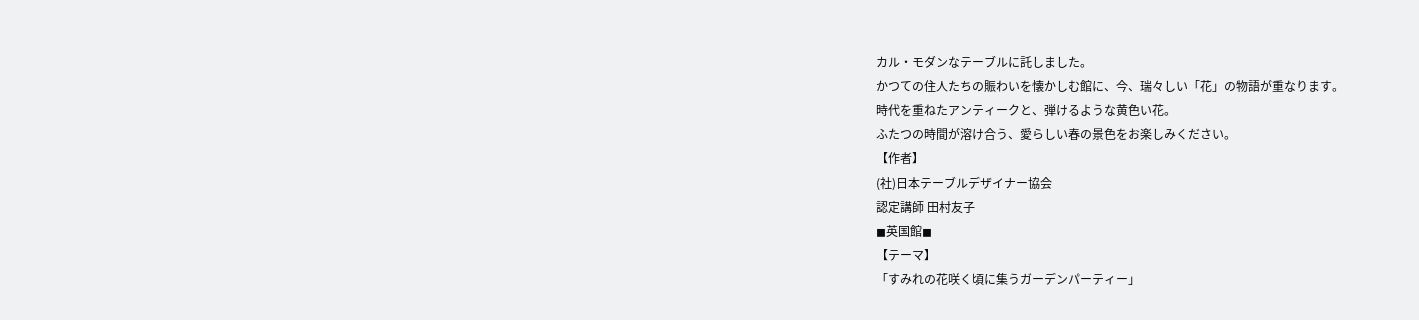カル・モダンなテーブルに託しました。
かつての住人たちの賑わいを懐かしむ館に、今、瑞々しい「花」の物語が重なります。
時代を重ねたアンティークと、弾けるような黄色い花。
ふたつの時間が溶け合う、愛らしい春の景色をお楽しみください。
【作者】
(社)日本テーブルデザイナー協会
認定講師 田村友子
◼英国館◼
【テーマ】
「すみれの花咲く頃に集うガーデンパーティー」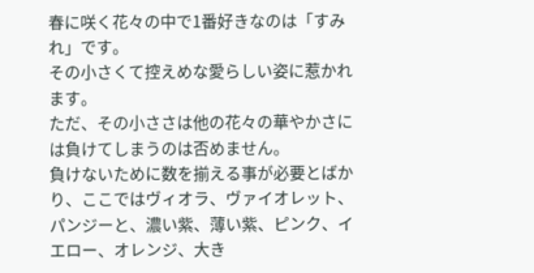春に咲く花々の中で1番好きなのは「すみれ」です。
その小さくて控えめな愛らしい姿に惹かれます。
ただ、その小ささは他の花々の華やかさには負けてしまうのは否めません。
負けないために数を揃える事が必要とばかり、ここではヴィオラ、ヴァイオレット、パンジーと、濃い紫、薄い紫、ピンク、イエロー、オレンジ、大き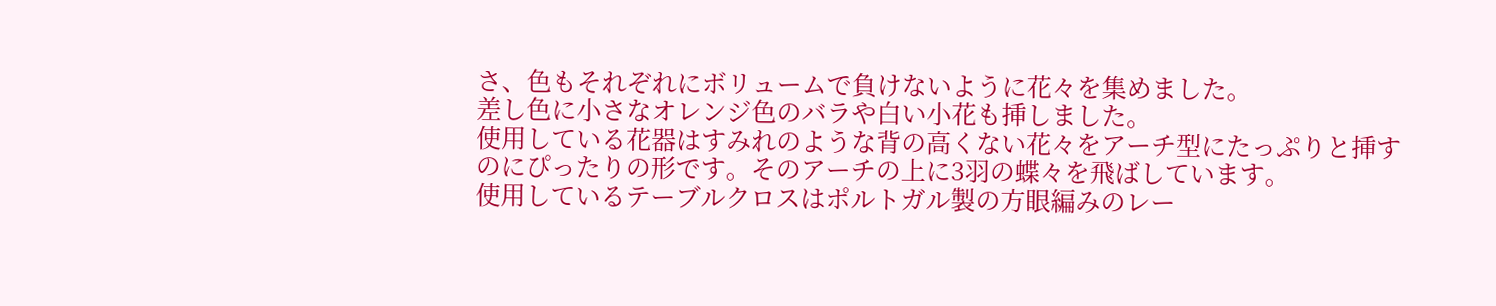さ、色もそれぞれにボリュームで負けないように花々を集めました。
差し色に小さなオレンジ色のバラや白い小花も挿しました。
使用している花器はすみれのような背の高くない花々をアーチ型にたっぷりと挿すのにぴったりの形です。そのアーチの上に3羽の蝶々を飛ばしています。
使用しているテーブルクロスはポルトガル製の方眼編みのレー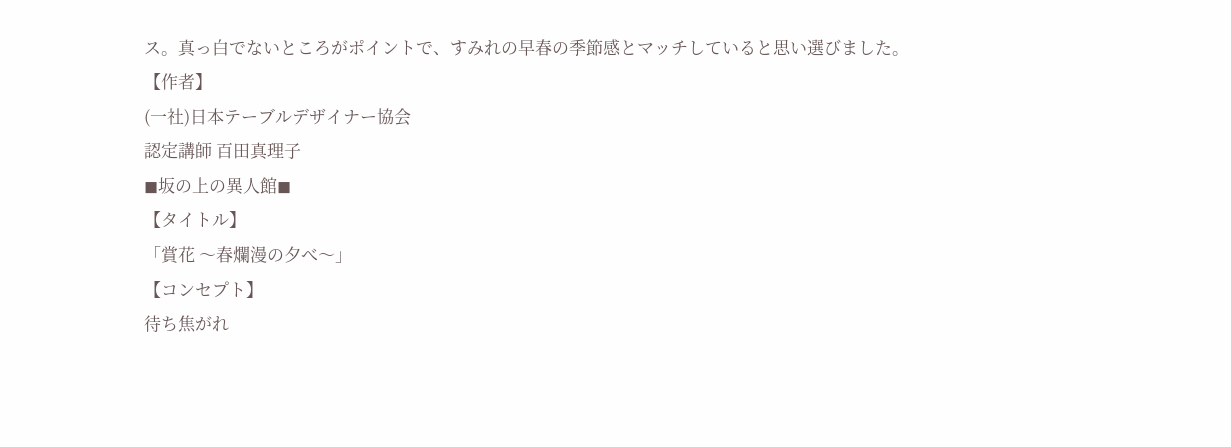ス。真っ白でないところがポイントで、すみれの早春の季節感とマッチしていると思い選びました。
【作者】
(一社)日本テーブルデザイナー協会
認定講師 百田真理子
◼坂の上の異人館◼
【タイトル】
「賞花 〜春爛漫の夕べ〜」
【コンセプト】
待ち焦がれ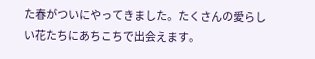た春がついにやってきました。たくさんの愛らしい花たちにあちこちで出会えます。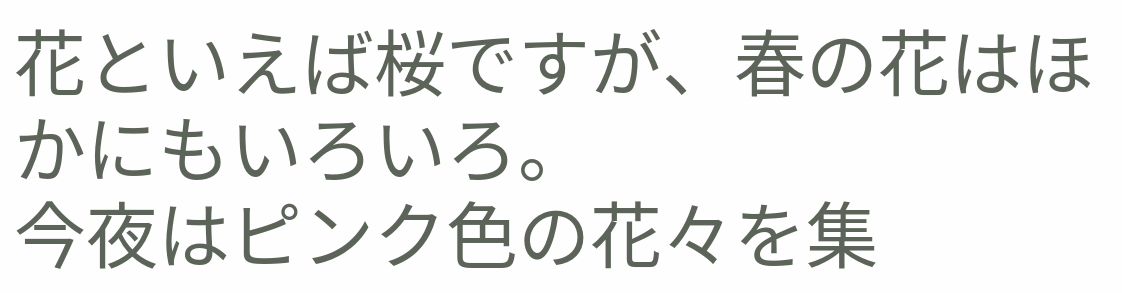花といえば桜ですが、春の花はほかにもいろいろ。
今夜はピンク色の花々を集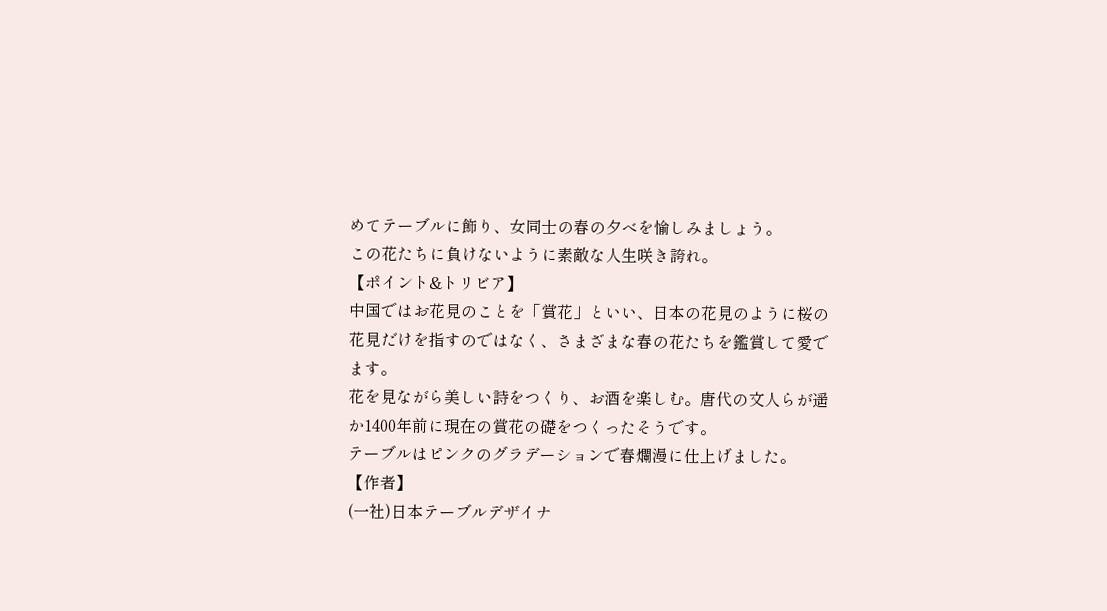めてテーブルに飾り、女同士の春の夕べを愉しみましょう。
この花たちに負けないように素敵な人生咲き誇れ。
【ポイント&トリビア】
中国ではお花見のことを「賞花」といい、日本の花見のように桜の花見だけを指すのではなく、さまざまな春の花たちを鑑賞して愛でます。
花を見ながら美しい詩をつくり、お酒を楽しむ。唐代の文人らが遥か1400年前に現在の賞花の礎をつくったそうです。
テーブルはピンクのグラデーションで春爛漫に仕上げました。
【作者】
(一社)日本テーブルデザイナ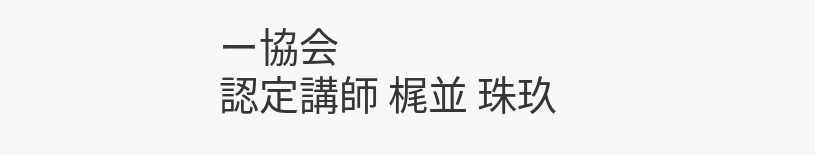ー協会
認定講師 梶並 珠玖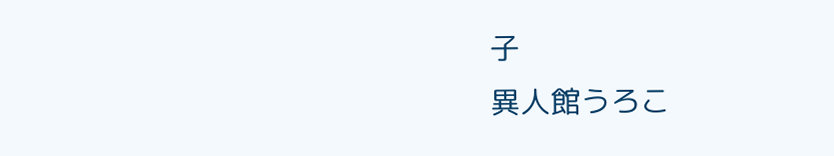子
異人館うろこ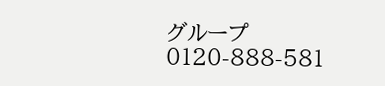グループ
0120-888-581